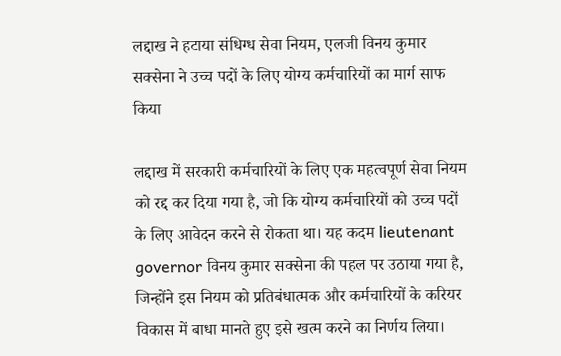लद्दाख ने हटाया संधिग्ध सेवा नियम, एलजी विनय कुमार सक्सेना ने उच्च पदों के लिए योग्य कर्मचारियों का मार्ग साफ किया

लद्दाख में सरकारी कर्मचारियों के लिए एक महत्वपूर्ण सेवा नियम को रद्द कर दिया गया है, जो कि योग्य कर्मचारियों को उच्च पदों के लिए आवेदन करने से रोकता था। यह कदम lieutenant governor विनय कुमार सक्सेना की पहल पर उठाया गया है, जिन्होंने इस नियम को प्रतिबंधात्मक और कर्मचारियों के करियर विकास में बाधा मानते हुए इसे खत्म करने का निर्णय लिया।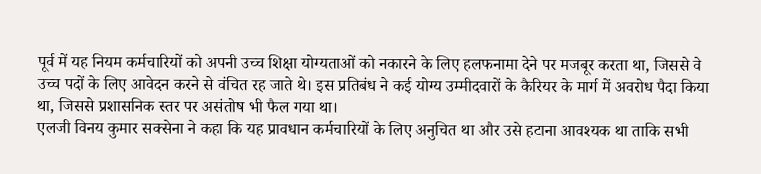पूर्व में यह नियम कर्मचारियों को अपनी उच्च शिक्षा योग्यताओं को नकारने के लिए हलफनामा देने पर मजबूर करता था, जिससे वे उच्च पदों के लिए आवेदन करने से वंचित रह जाते थे। इस प्रतिबंध ने कई योग्य उम्मीदवारों के कैरियर के मार्ग में अवरोध पैदा किया था, जिससे प्रशासनिक स्तर पर असंतोष भी फैल गया था।
एलजी विनय कुमार सक्सेना ने कहा कि यह प्रावधान कर्मचारियों के लिए अनुचित था और उसे हटाना आवश्यक था ताकि सभी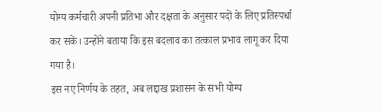योग्य कर्मचारी अपनी प्रतिभा और दक्षता के अनुसार पदों के लिए प्रतिस्पर्धा कर सकें। उन्होंने बताया कि इस बदलाव का तत्काल प्रभाव लागू कर दिया गया है।
इस नए निर्णय के तहत, अब लद्दाख प्रशासन के सभी योग्य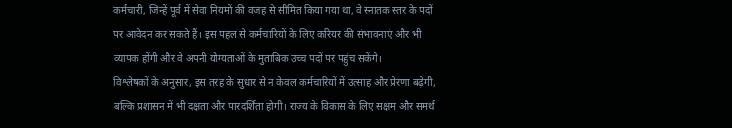कर्मचारी, जिन्हें पूर्व में सेवा नियमों की वजह से सीमित किया गया था, वे स्नातक स्तर के पदों पर आवेदन कर सकते हैं। इस पहल से कर्मचारियों के लिए करियर की संभावनाएं और भी व्यापक होंगी और वे अपनी योग्यताओं के मुताबिक उच्च पदों पर पहुंच सकेंगे।
विश्लेषकों के अनुसार, इस तरह के सुधार से न केवल कर्मचारियों में उत्साह और प्रेरणा बढ़ेगी, बल्कि प्रशासन में भी दक्षता और पारदर्शिता होगी। राज्य के विकास के लिए सक्षम और समर्थ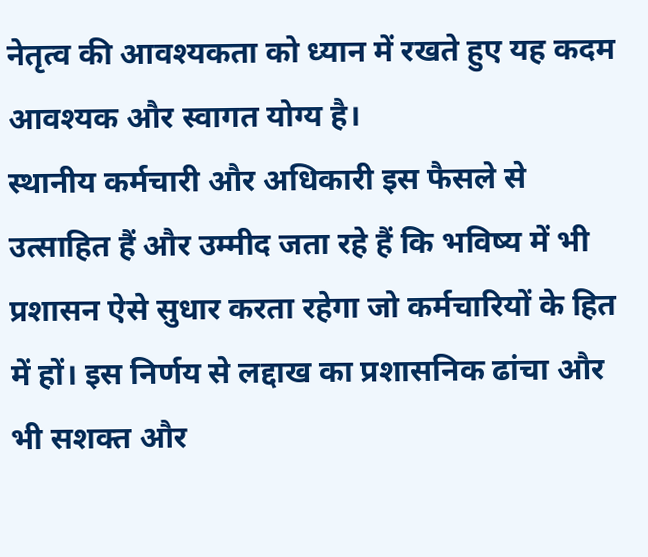नेतृत्व की आवश्यकता को ध्यान में रखते हुए यह कदम आवश्यक और स्वागत योग्य है।
स्थानीय कर्मचारी और अधिकारी इस फैसले से उत्साहित हैं और उम्मीद जता रहे हैं कि भविष्य में भी प्रशासन ऐसे सुधार करता रहेगा जो कर्मचारियों के हित में हों। इस निर्णय से लद्दाख का प्रशासनिक ढांचा और भी सशक्त और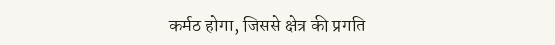कर्मठ होगा, जिससे क्षेत्र की प्रगति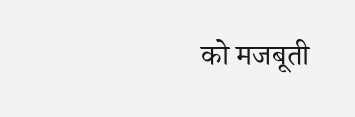को मजबूती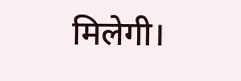मिलेगी।